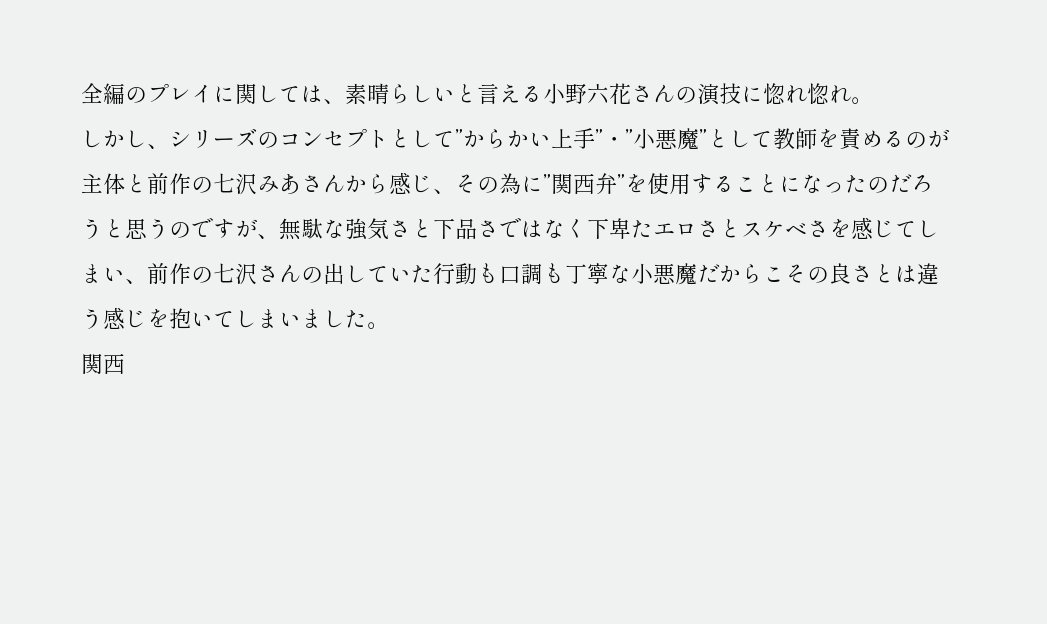全編のプレイに関しては、素晴らしいと言える小野六花さんの演技に惚れ惚れ。
しかし、シリーズのコンセプトとして”からかい上手”・”小悪魔”として教師を責めるのが主体と前作の七沢みあさんから感じ、その為に”関西弁”を使用することになったのだろうと思うのですが、無駄な強気さと下品さではなく下卑たエロさとスケベさを感じてしまい、前作の七沢さんの出していた行動も口調も丁寧な小悪魔だからこその良さとは違う感じを抱いてしまいました。
関西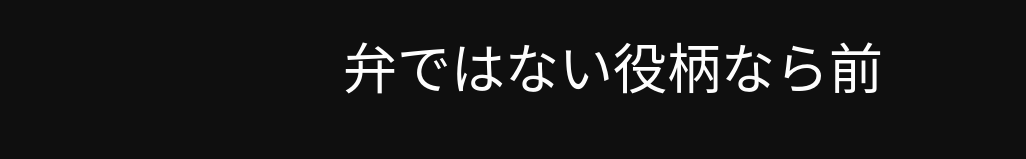弁ではない役柄なら前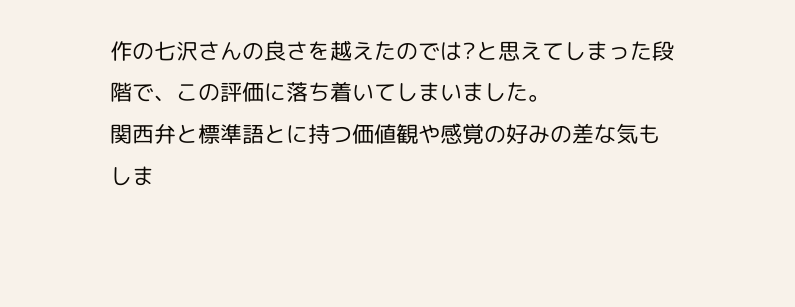作の七沢さんの良さを越えたのでは?と思えてしまった段階で、この評価に落ち着いてしまいました。
関西弁と標準語とに持つ価値観や感覚の好みの差な気もしま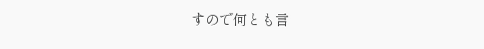すので何とも言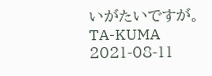いがたいですが。
TA-KUMA
2021-08-11